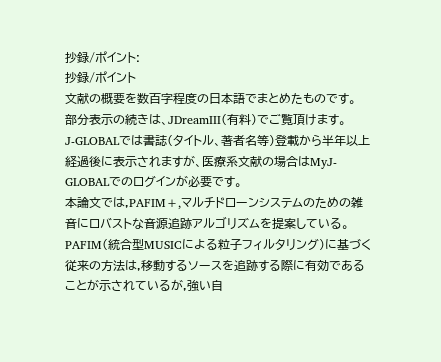抄録/ポイント:
抄録/ポイント
文献の概要を数百字程度の日本語でまとめたものです。
部分表示の続きは、JDreamⅢ(有料)でご覧頂けます。
J-GLOBALでは書誌(タイトル、著者名等)登載から半年以上経過後に表示されますが、医療系文献の場合はMyJ-GLOBALでのログインが必要です。
本論文では,PAFIM+,マルチドローンシステムのための雑音にロバストな音源追跡アルゴリズムを提案している。PAFIM(統合型MUSICによる粒子フィルタリング)に基づく従来の方法は,移動するソースを追跡する際に有効であることが示されているが,強い自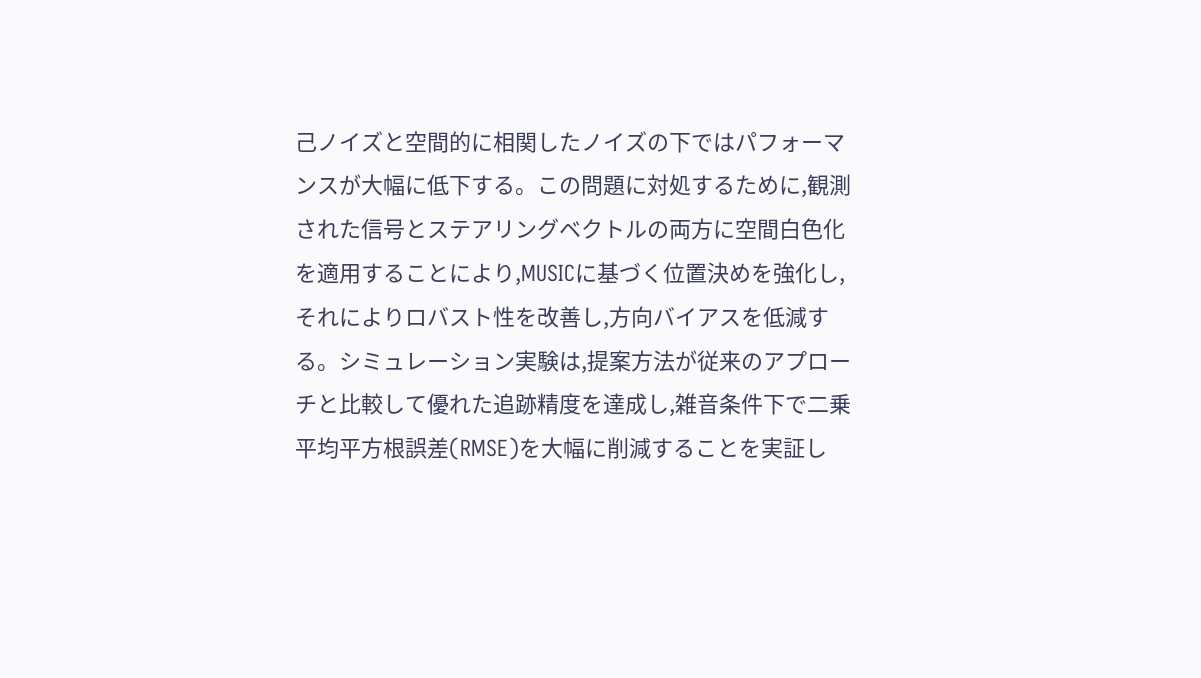己ノイズと空間的に相関したノイズの下ではパフォーマンスが大幅に低下する。この問題に対処するために,観測された信号とステアリングベクトルの両方に空間白色化を適用することにより,MUSICに基づく位置決めを強化し,それによりロバスト性を改善し,方向バイアスを低減する。シミュレーション実験は,提案方法が従来のアプローチと比較して優れた追跡精度を達成し,雑音条件下で二乗平均平方根誤差(RMSE)を大幅に削減することを実証し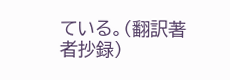ている。(翻訳著者抄録)